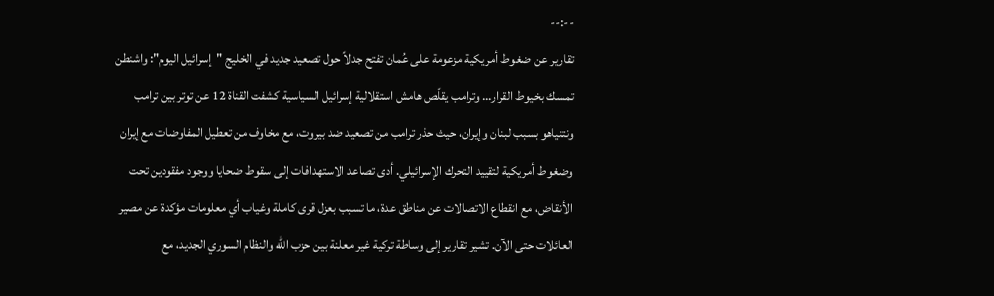--:--
تقارير عن ضغوط أمريكية مزعومة على عُمان تفتح جدلاً حول تصعيد جديد في الخليج "إسرائيل اليوم": واشنطن تمسك بخيوط القرار… وترامب يقلّص هامش استقلالية إسرائيل السياسية كشفت القناة 12 عن توتر بين ترامب ونتنياهو بسبب لبنان وإيران، حيث حذر ترامب من تصعيد ضد بيروت، مع مخاوف من تعطيل المفاوضات مع إيران وضغوط أمريكية لتقييد التحرك الإسرائيلي. أدى تصاعد الاستهدافات إلى سقوط ضحايا ووجود مفقودين تحت الأنقاض، مع انقطاع الاتصالات عن مناطق عدة، ما تسبب بعزل قرى كاملة وغياب أي معلومات مؤكدة عن مصير العائلات حتى الآن. تشير تقارير إلى وساطة تركية غير معلنة بين حزب الله والنظام السوري الجديد، مع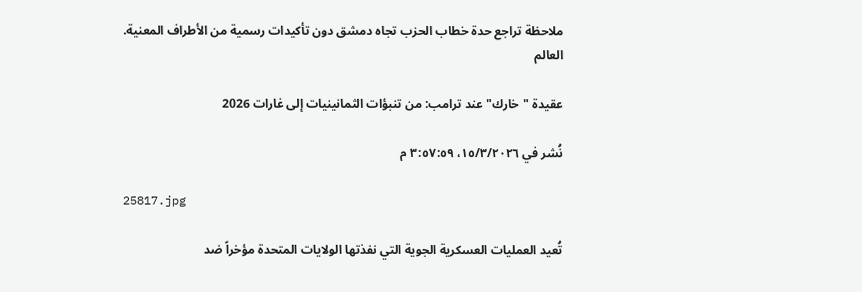ملاحظة تراجع حدة خطاب الحزب تجاه دمشق دون تأكيدات رسمية من الأطراف المعنية.
العالم

عقيدة "خارك" عند ترامب: من تنبؤات الثمانينيات إلى غارات 2026

نُشر في ١٥/٣/٢٠٢٦، ٣:٥٧:٥٩ م

25817.jpg

تُعيد العمليات العسكرية الجوية التي نفذتها الولايات المتحدة مؤخراً ضد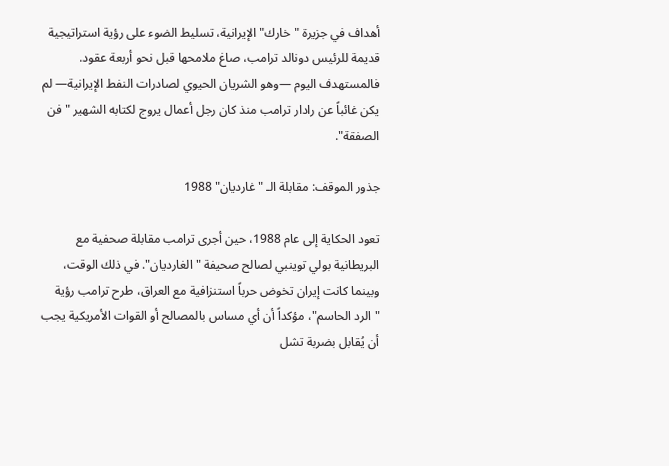أهداف في جزيرة "خارك" الإيرانية، تسليط الضوء على رؤية استراتيجية قديمة للرئيس دونالد ترامب، صاغ ملامحها قبل نحو أربعة عقود. فالمستهدف اليوم —وهو الشريان الحيوي لصادرات النفط الإيرانية— لم يكن غائباً عن رادار ترامب منذ كان رجل أعمال يروج لكتابه الشهير "فن الصفقة".

جذور الموقف: مقابلة الـ "غارديان" 1988

تعود الحكاية إلى عام 1988، حين أجرى ترامب مقابلة صحفية مع البريطانية بولي توينبي لصالح صحيفة "الغارديان". في ذلك الوقت، وبينما كانت إيران تخوض حرباً استنزافية مع العراق، طرح ترامب رؤية "الرد الحاسم"، مؤكداً أن أي مساس بالمصالح أو القوات الأمريكية يجب أن يُقابل بضربة تشل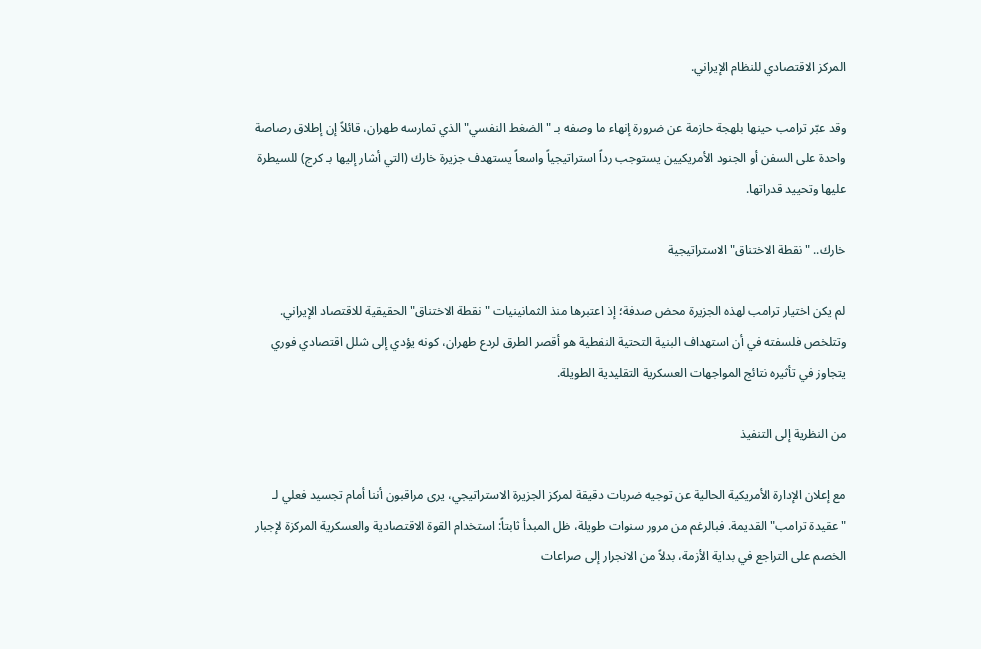المركز الاقتصادي للنظام الإيراني.

وقد عبّر ترامب حينها بلهجة حازمة عن ضرورة إنهاء ما وصفه بـ "الضغط النفسي" الذي تمارسه طهران، قائلاً إن إطلاق رصاصة واحدة على السفن أو الجنود الأمريكيين يستوجب رداً استراتيجياً واسعاً يستهدف جزيرة خارك (التي أشار إليها بـ كرج) للسيطرة عليها وتحييد قدراتها.

خارك.. "نقطة الاختناق" الاستراتيجية

لم يكن اختيار ترامب لهذه الجزيرة محض صدفة؛ إذ اعتبرها منذ الثمانينيات "نقطة الاختناق" الحقيقية للاقتصاد الإيراني. وتتلخص فلسفته في أن استهداف البنية التحتية النفطية هو أقصر الطرق لردع طهران، كونه يؤدي إلى شلل اقتصادي فوري يتجاوز في تأثيره نتائج المواجهات العسكرية التقليدية الطويلة.

من النظرية إلى التنفيذ

مع إعلان الإدارة الأمريكية الحالية عن توجيه ضربات دقيقة لمركز الجزيرة الاستراتيجي، يرى مراقبون أننا أمام تجسيد فعلي لـ "عقيدة ترامب" القديمة. فبالرغم من مرور سنوات طويلة، ظل المبدأ ثابتاً: استخدام القوة الاقتصادية والعسكرية المركزة لإجبار الخصم على التراجع في بداية الأزمة، بدلاً من الانجرار إلى صراعات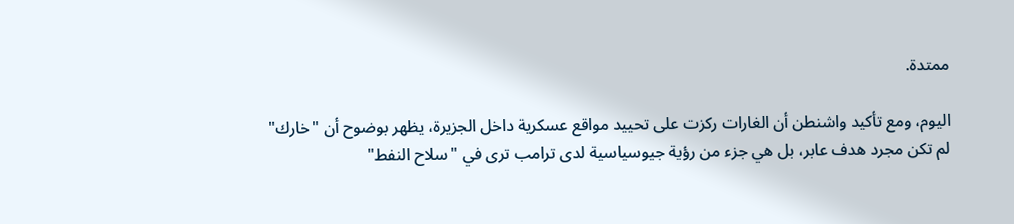ممتدة.

اليوم، ومع تأكيد واشنطن أن الغارات ركزت على تحييد مواقع عسكرية داخل الجزيرة، يظهر بوضوح أن "خارك" لم تكن مجرد هدف عابر، بل هي جزء من رؤية جيوسياسية لدى ترامب ترى في "سلاح النفط"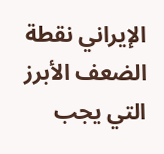الإيراني نقطة الضعف الأبرز التي يجب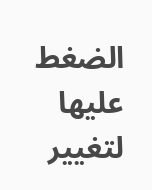الضغط عليها لتغيير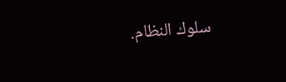سلوك النظام.